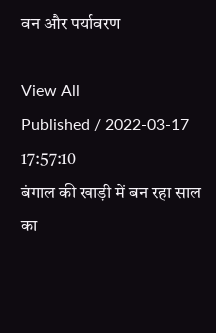वन और पर्यावरण

View All
Published / 2022-03-17 17:57:10
बंगाल की खाड़ी में बन रहा साल का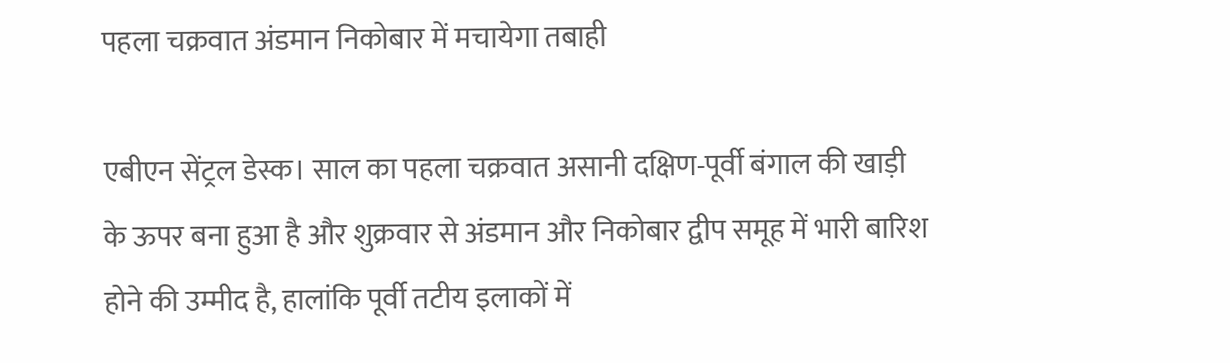पहला चक्रवात अंडमान निकोबार में मचायेगा तबाही

एबीएन सेंट्रल डेस्क। साल का पहला चक्रवात असानी दक्षिण-पूर्वी बंगाल की खाड़ी के ऊपर बना हुआ है और शुक्रवार से अंडमान और निकोबार द्वीप समूह में भारी बारिश होने की उम्मीद है, हालांकि पूर्वी तटीय इलाकों में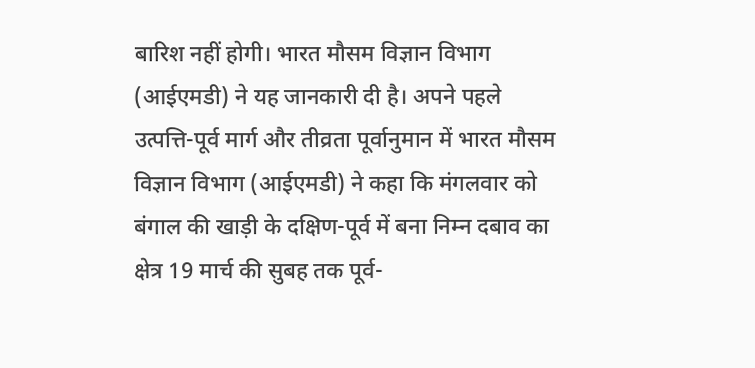बारिश नहीं होगी। भारत मौसम विज्ञान विभाग (आईएमडी) ने यह जानकारी दी है। अपने पहले उत्पत्ति-पूर्व मार्ग और तीव्रता पूर्वानुमान में भारत मौसम विज्ञान विभाग (आईएमडी) ने कहा कि मंगलवार को बंगाल की खाड़ी के दक्षिण-पूर्व में बना निम्न दबाव का क्षेत्र 19 मार्च की सुबह तक पूर्व-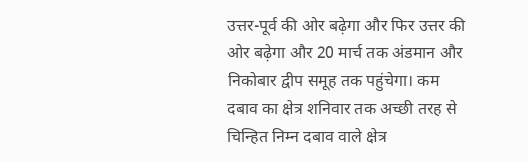उत्तर-पूर्व की ओर बढ़ेगा और फिर उत्तर की ओर बढ़ेगा और 20 मार्च तक अंडमान और निकोबार द्वीप समूह तक पहुंचेगा। कम दबाव का क्षेत्र शनिवार तक अच्छी तरह से चिन्हित निम्न दबाव वाले क्षेत्र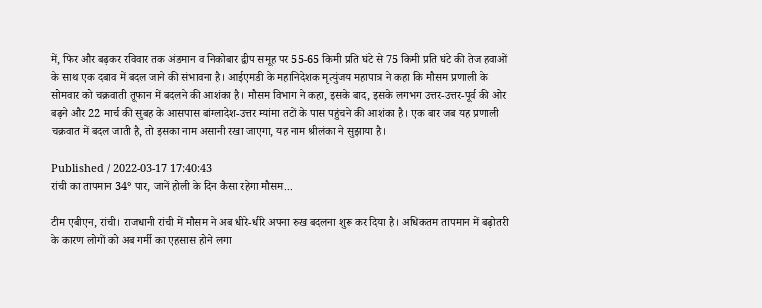में, फिर और बढ़कर रविवार तक अंडमान व निकोबार द्वीप समूह पर 55-65 किमी प्रति घंटे से 75 किमी प्रति घंटे की तेज हवाओं के साथ एक दबाव में बदल जाने की संभावना है। आईएमडी के महानिदेशक मृत्युंजय महापात्र ने कहा कि मौसम प्रणाली के सोमवार को चक्रवाती तूफान में बदलने की आशंका है। मौसम विभाग ने कहा, इसके बाद, इसके लगभग उत्तर-उत्तर-पूर्व की ओर बढ़ने और 22 मार्च की सुबह के आसपास बांग्लादेश-उत्तर म्यांमा तटों के पास पहुंचने की आशंका है। एक बार जब यह प्रणाली चक्रवात में बदल जाती है, तो इसका नाम असानी रखा जाएगा, यह नाम श्रीलंका ने सुझाया है।

Published / 2022-03-17 17:40:43
रांची का तापमान 34° पार, जानें होली के दिन कैसा रहेगा मौसम...

टीम एबीएन, रांची। राजधानी रांची में मौसम ने अब धीरे-धीरे अपना रुख बदलना शुरू कर दिया है। अधिकतम तापमान में बढ़ोतरी के कारण लोगों को अब गर्मी का एहसास होने लगा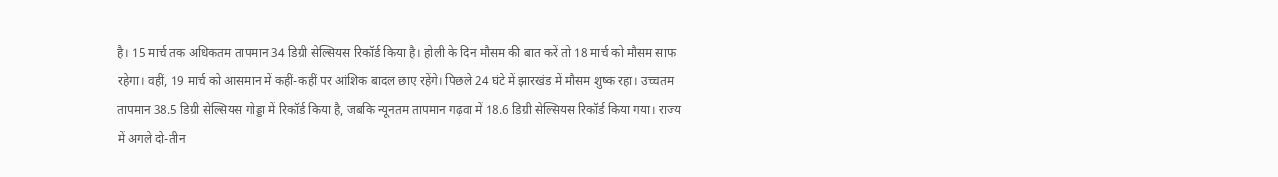है। 15 मार्च तक अधिकतम तापमान 34 डिग्री सेल्सियस रिकॉर्ड किया है। होली के दिन मौसम की बात करें तो 18 मार्च को मौसम साफ रहेगा। वहीं, 19 मार्च को आसमान में कहीं-कहीं पर आंशिक बादल छाए रहेंगे। पिछले 24 घंटे में झारखंड में मौसम शुष्क रहा। उच्चतम तापमान 38.5 डिग्री सेल्सियस गोड्डा में रिकॉर्ड किया है, जबकि न्यूनतम तापमान गढ़वा में 18.6 डिग्री सेल्सियस रिकॉर्ड किया गया। राज्य में अगले दो-तीन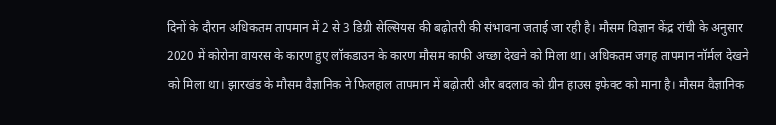दिनों के दौरान अधिकतम तापमान में 2 से 3 डिग्री सेल्सियस की बढ़ोतरी की संभावना जताई जा रही है। मौसम विज्ञान केंद्र रांची के अनुसार 2020 में कोरोना वायरस के कारण हुए लॉकडाउन के कारण मौसम काफी अच्छा देखने को मिला था। अधिकतम जगह तापमान नॉर्मल देखने को मिला था। झारखंड के मौसम वैज्ञानिक ने फिलहाल तापमान में बढ़ोतरी और बदलाव को ग्रीन हाउस इफेक्ट को माना है। मौसम वैज्ञानिक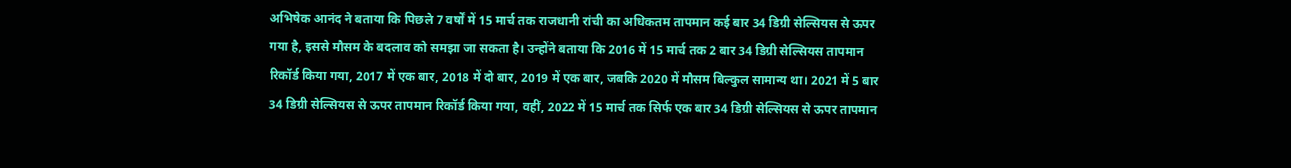अभिषेक आनंद ने बताया कि पिछले 7 वर्षों में 15 मार्च तक राजधानी रांची का अधिकतम तापमान कई बार 34 डिग्री सेल्सियस से ऊपर गया है, इससे मौसम के बदलाव को समझा जा सकता है। उन्होंने बताया कि 2016 में 15 मार्च तक 2 बार 34 डिग्री सेल्सियस तापमान रिकॉर्ड किया गया, 2017 में एक बार, 2018 में दो बार, 2019 में एक बार, जबकि 2020 में मौसम बिल्कुल सामान्य था। 2021 में 5 बार 34 डिग्री सेल्सियस से ऊपर तापमान रिकॉर्ड किया गया, वहीं, 2022 में 15 मार्च तक सिर्फ एक बार 34 डिग्री सेल्सियस से ऊपर तापमान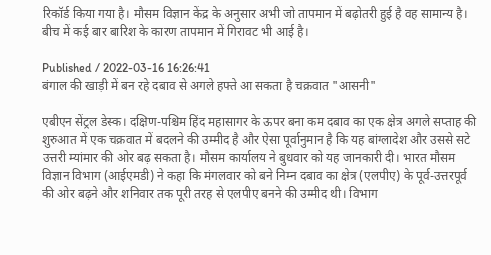रिकॉर्ड किया गया है। मौसम विज्ञान केंद्र के अनुसार अभी जो तापमान में बढ़ोतरी हुई है वह सामान्य है। बीच में कई बार बारिश के कारण तापमान में गिरावट भी आई है।

Published / 2022-03-16 16:26:41
बंगाल की खाड़ी में बन रहे दबाव से अगले हफ्ते आ सकता है चक्रवात "आसनी"

एबीएन सेंट्रल डेस्क। दक्षिण-पश्चिम हिंद महासागर के ऊपर बना कम दबाव का एक क्षेत्र अगले सप्ताह की शुरुआत में एक चक्रवात में बदलने की उम्मीद है और ऐसा पूर्वानुमान है कि यह बांग्लादेश और उससे सटे उत्तरी म्यांमार की ओर बढ़ सकता है। मौसम कार्यालय ने बुधवार को यह जानकारी दी। भारत मौसम विज्ञान विभाग (आईएमडी) ने कहा कि मंगलवार को बने निम्न दबाव का क्षेत्र (एलपीए) के पूर्व-उत्तरपूर्व की ओर बढ़ने और शनिवार तक पूरी तरह से एलपीए बनने की उम्मीद थी। विभाग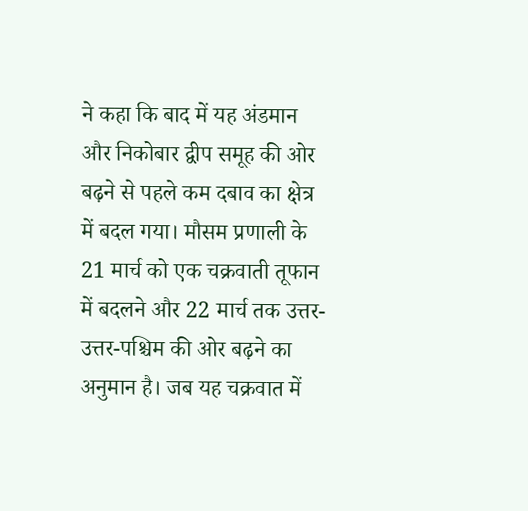ने कहा कि बाद में यह अंडमान और निकोबार द्वीप समूह की ओर बढ़ने से पहले कम दबाव का क्षेत्र में बदल गया। मौसम प्रणाली के 21 मार्च को एक चक्रवाती तूफान में बदलने और 22 मार्च तक उत्तर-उत्तर-पश्चिम की ओर बढ़ने का अनुमान है। जब यह चक्रवात में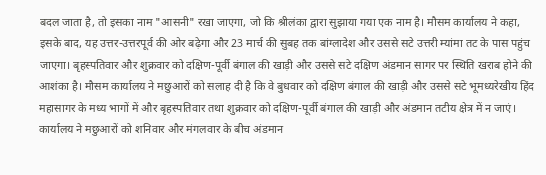बदल जाता है, तो इसका नाम "आसनी" रखा जाएगा, जो कि श्रीलंका द्वारा सुझाया गया एक नाम है। मौसम कार्यालय ने कहा, इसके बाद, यह उत्तर-उत्तरपूर्व की ओर बढ़ेगा और 23 मार्च की सुबह तक बांग्लादेश और उससे सटे उत्तरी म्यांमा तट के पास पहुंच जाएगा। बृहस्पतिवार और शुक्रवार को दक्षिण-पूर्वी बंगाल की खाड़ी और उससे सटे दक्षिण अंडमान सागर पर स्थिति खराब होने की आशंका है। मौसम कार्यालय ने मछुआरों को सलाह दी है कि वे बुधवार को दक्षिण बंगाल की खाड़ी और उससे सटे भूमध्यरेखीय हिंद महासागर के मध्य भागों में और बृहस्पतिवार तथा शुक्रवार को दक्षिण-पूर्वी बंगाल की खाड़ी और अंडमान तटीय क्षेत्र में न जाएं। कार्यालय ने मछुआरों को शनिवार और मंगलवार के बीच अंडमान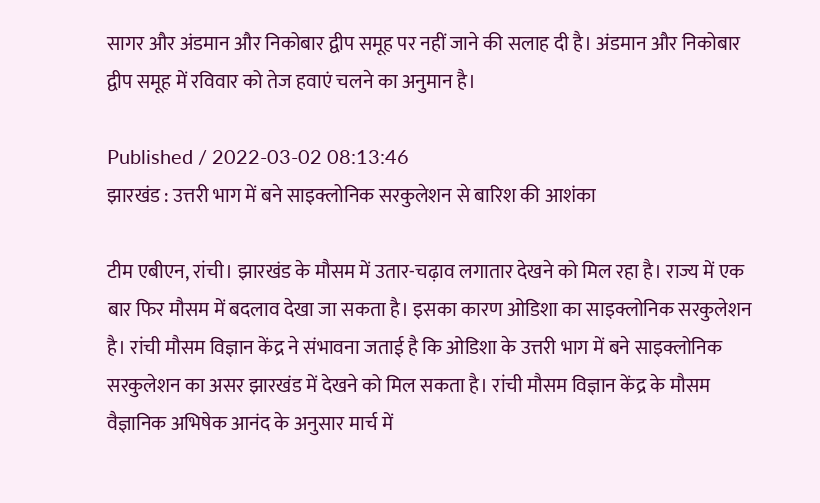सागर और अंडमान और निकोबार द्वीप समूह पर नहीं जाने की सलाह दी है। अंडमान और निकोबार द्वीप समूह में रविवार को तेज हवाएं चलने का अनुमान है।

Published / 2022-03-02 08:13:46
झारखंड : उत्तरी भाग में बने साइक्लोनिक सरकुलेशन से बारिश की आशंका

टीम एबीएन, रांची। झारखंड के मौसम में उतार-चढ़ाव लगातार देखने को मिल रहा है। राज्य में एक बार फिर मौसम में बदलाव देखा जा सकता है। इसका कारण ओडिशा का साइक्लोनिक सरकुलेशन है। रांची मौसम विज्ञान केंद्र ने संभावना जताई है कि ओडिशा के उत्तरी भाग में बने साइक्लोनिक सरकुलेशन का असर झारखंड में देखने को मिल सकता है। रांची मौसम विज्ञान केंद्र के मौसम वैज्ञानिक अभिषेक आनंद के अनुसार मार्च में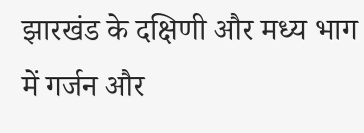झारखंड के दक्षिणी और मध्य भाग में गर्जन और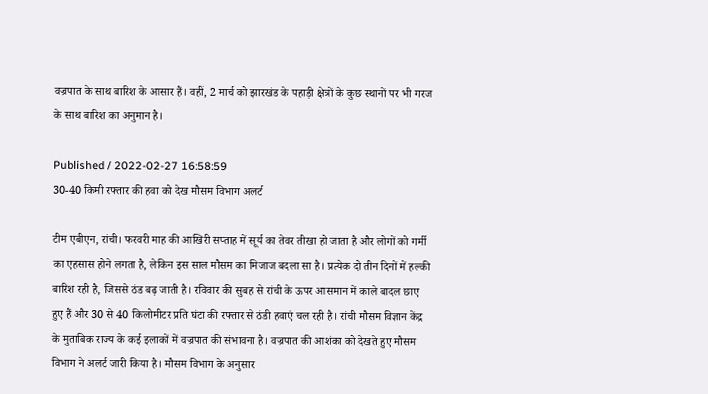वज्रपात के साथ बारिश के आसार हैं। वहीं, 2 मार्च को झारखंड के पहाड़ी क्षेत्रों के कुछ स्थानों पर भी गरज के साथ बारिश का अनुमान है।

Published / 2022-02-27 16:58:59
30-40 किमी रफ्तार की हवा को देख मौसम विभाग अलर्ट

टीम एबीएन, रांची। फरवरी माह की आखिरी सप्ताह में सूर्य का तेवर तीखा हो जाता है और लोगों को गर्मी का एहसास होने लगता है, लेकिन इस साल मौसम का मिजाज बदला सा है। प्रत्येक दो तीन दिनों में हल्की बारिश रही है, जिससे ठंड बढ़ जाती है। रविवार की सुबह से रांची के ऊपर आसमान में काले बादल छाए हुए हैं और 30 से 40 किलोमीटर प्रति घंटा की रफ्तार से ठंडी हवाएं चल रही है। रांची मौसम विज्ञान केंद्र के मुताबिक राज्य के कई इलाकों में वज्रपात की संभावना है। वज्रपात की आशंका को देखते हुए मौसम विभाग ने अलर्ट जारी किया है। मौसम विभाग के अनुसार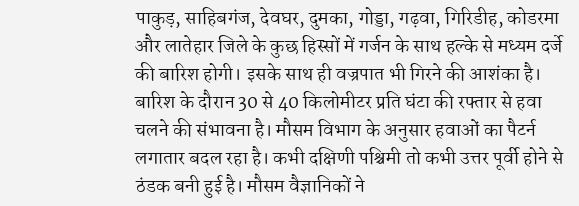पाकुड़, साहिबगंज, देवघर, दुमका, गोड्डा, गढ़वा, गिरिडीह, कोडरमा और लातेहार जिले के कुछ हिस्सों में गर्जन के साथ हल्के से मध्यम दर्जे की बारिश होगी। इसके साथ ही वज्रपात भी गिरने की आशंका है। बारिश के दौरान 30 से 40 किलोमीटर प्रति घंटा की रफ्तार से हवा चलने की संभावना है। मौसम विभाग के अनुसार हवाओं का पैटर्न लगातार बदल रहा है। कभी दक्षिणी पश्चिमी तो कभी उत्तर पूर्वी होने से ठंडक बनी हुई है। मौसम वैज्ञानिकों ने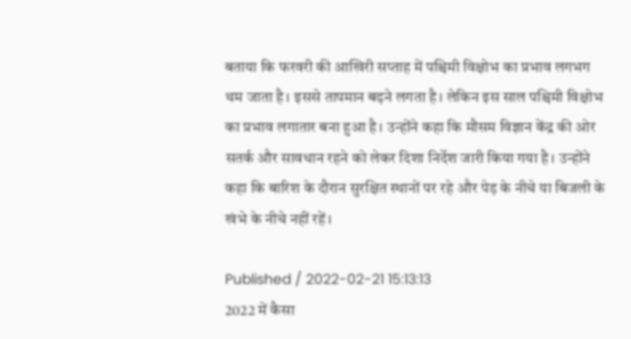बताया कि फरवरी की आखिरी सप्ताह में पश्चिमी विक्षोभ का प्रभाव लगभग थम जाता है। इससे तापमान बढ़ने लगता है। लेकिन इस साल पश्चिमी विक्षोभ का प्रभाव लगातार बना हुआ है। उन्होंने कहा कि मौसम विज्ञान केंद्र की ओर सतर्क और सावधान रहने को लेकर दिशा निर्देश जारी किया गया है। उन्होंने कहा कि बारिश के दौरान सुरक्षित स्थानों पर रहे और पेड़ के नीचे या बिजली के खंभे के नीचे नहीं रहें।

Published / 2022-02-21 15:13:13
2022 में कैसा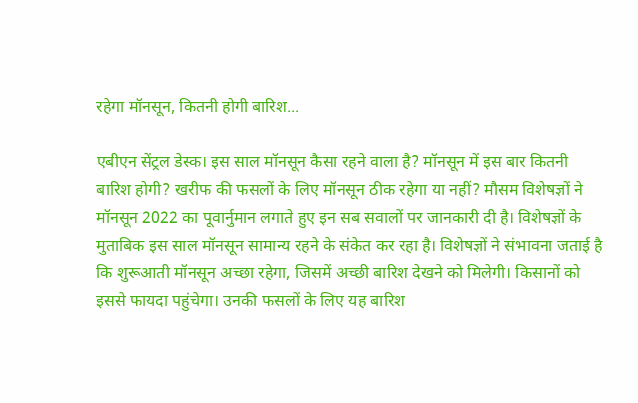रहेगा मॉनसून, कितनी होगी बारिश...

एबीएन सेंट्रल डेस्क। इस साल मॉनसून कैसा रहने वाला है? मॉनसून में इस बार कितनी बारिश होगी? खरीफ की फसलों के लिए मॉनसून ठीक रहेगा या नहीं? मौसम विशेषज्ञों ने मॉनसून 2022 का पूवार्नुमान लगाते हुए इन सब सवालों पर जानकारी दी है। विशेषज्ञों के मुताबिक इस साल मॉनसून सामान्य रहने के संकेत कर रहा है। विशेषज्ञों ने संभावना जताई है कि शुरूआती मॉनसून अच्छा रहेगा, जिसमें अच्छी बारिश देखने को मिलेगी। किसानों को इससे फायदा पहुंचेगा। उनकी फसलों के लिए यह बारिश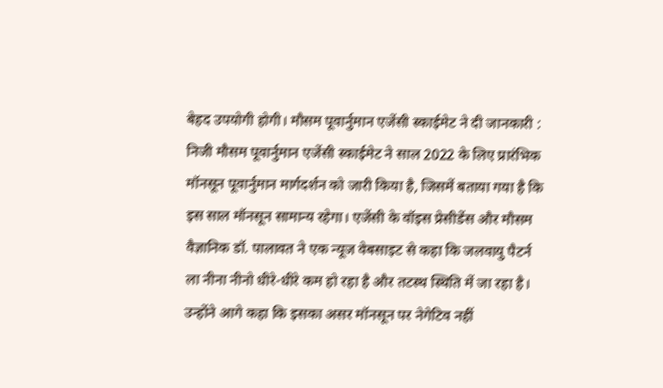बेहद उपयोगी होगी। मौसम पूवार्नुमान एजेंसी स्काईमेट ने दी जानकारी : निजी मौसम पूवार्नुमान एजेंसी स्काईमेट ने साल 2022 के लिए प्रारंभिक मॉनसून पूवार्नुमान मार्गदर्शन को जारी किया है, जिसमें बताया गया है कि इस साल मॉनसून सामान्य रहेगा। एजेंसी के वॉइस प्रेसीडेंस और मौसम वैज्ञानिक डॉ. पालावत ने एक न्यूज वेबसाइट से कहा कि जलवायु पैटर्न ला नीना नीनो धीरे-धीरे कम हो रहा है और तटस्थ स्थिति में जा रहा है। उन्होंने आगे कहा कि इसका असर मॉनसून पर नेगेटिव नहीं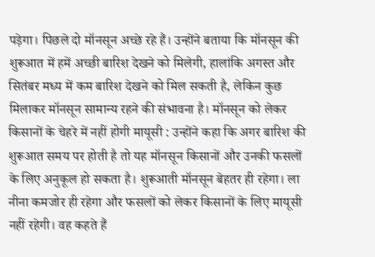पड़ेगा। पिछले दो मॉनसून अच्छे रहे हैं। उन्होंने बताया कि मॉनसून की शुरूआत में हमें अच्छी बारिश देखने को मिलेगी, हालांकि अगस्त और सितंबर मध्य में कम बारिश देखने को मिल सकती है, लेकिन कुछ मिलाकर मॉनसून सामान्य रहने की संभावना है। मॉनसून को लेकर किसानों के चेहरे में नहीं होगी मायूसी : उन्होंने कहा कि अगर बारिश की शुरूआत समय पर होती है तो यह मॉनसून किसानों और उनकी फसलों के लिए अनुकूल हो सकता है। शुरूआती मॉनसून बेहतर ही रहेगा। ला नीना कमजोर ही रहेगा और फसलों को लेकर किसानों के लिए मायूसी नहीं रहेगी। वह कहते हैं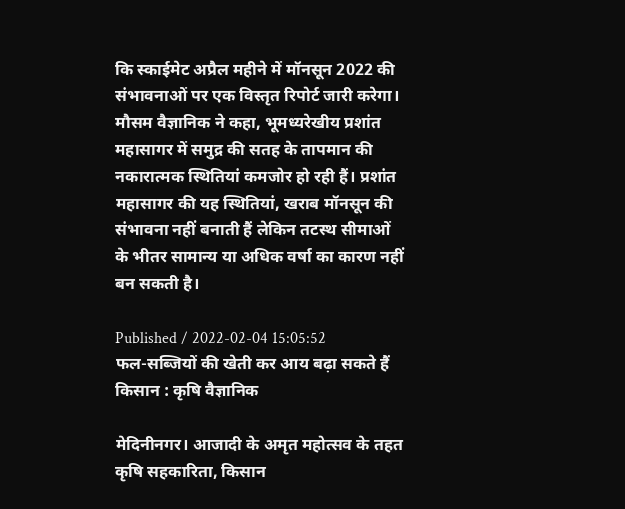कि स्काईमेट अप्रैल महीने में मॉनसून 2022 की संभावनाओं पर एक विस्तृत रिपोर्ट जारी करेगा। मौसम वैज्ञानिक ने कहा, भूमध्यरेखीय प्रशांत महासागर में समुद्र की सतह के तापमान की नकारात्मक स्थितियां कमजोर हो रही हैं। प्रशांत महासागर की यह स्थितियां, खराब मॉनसून की संभावना नहीं बनाती हैं लेकिन तटस्थ सीमाओं के भीतर सामान्य या अधिक वर्षा का कारण नहीं बन सकती है।

Published / 2022-02-04 15:05:52
फल-सब्जियों की खेती कर आय बढ़ा सकते हैं किसान : कृषि वैज्ञानिक

मेदिनीनगर। आजादी के अमृत महोत्सव के तहत कृषि सहकारिता, किसान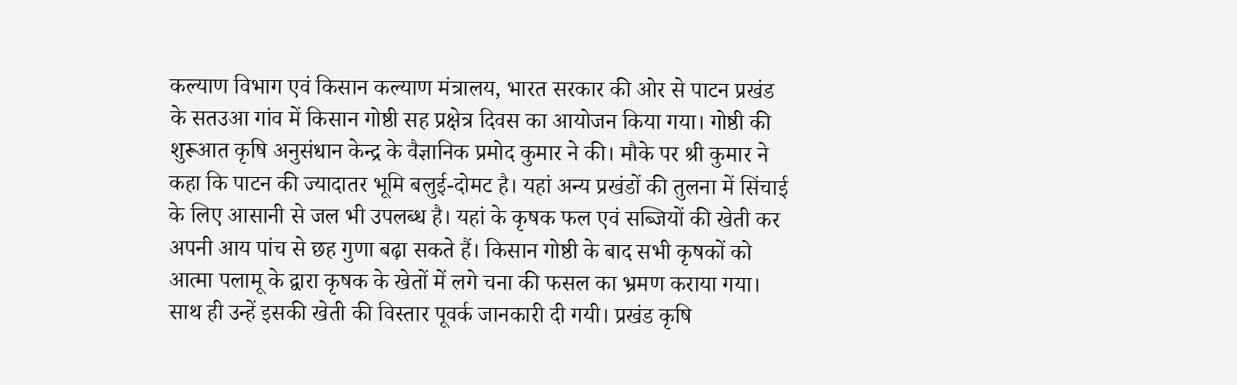कल्याण विभाग एवं किसान कल्याण मंत्रालय, भारत सरकार की ओर से पाटन प्रखंड के सतउआ गांव में किसान गोष्ठी सह प्रक्षेत्र दिवस का आयोजन किया गया। गोष्ठी की शुरूआत कृषि अनुसंधान केन्द्र के वैज्ञानिक प्रमोद कुमार ने की। मौके पर श्री कुमार ने कहा कि पाटन की ज्यादातर भूमि बलुई-दोमट है। यहां अन्य प्रखंडों की तुलना में सिंचाई के लिए आसानी से जल भी उपलब्ध है। यहां के कृषक फल एवं सब्जियों की खेती कर अपनी आय पांच से छह गुणा बढ़ा सकते हैं। किसान गोष्ठी के बाद सभी कृषकों को आत्मा पलामू के द्वारा कृषक के खेतों में लगे चना की फसल का भ्रमण कराया गया। साथ ही उन्हें इसकी खेती की विस्तार पूवर्क जानकारी दी गयी। प्रखंड कृषि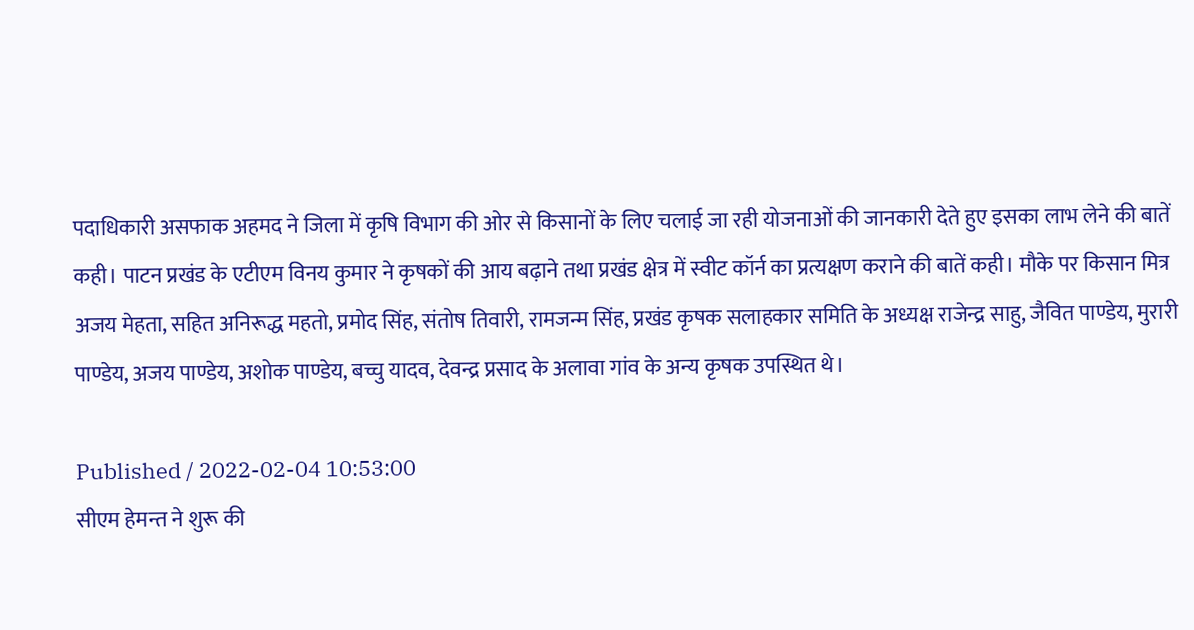पदाधिकारी असफाक अहमद ने जिला में कृषि विभाग की ओर से किसानों के लिए चलाई जा रही योजनाओं की जानकारी देते हुए इसका लाभ लेने की बातें कही। पाटन प्रखंड के एटीएम विनय कुमार ने कृषकों की आय बढ़ाने तथा प्रखंड क्षेत्र में स्वीट कॉर्न का प्रत्यक्षण कराने की बातें कही। मौके पर किसान मित्र अजय मेहता, सहित अनिरूद्ध महतो, प्रमोद सिंह, संतोष तिवारी, रामजन्म सिंह, प्रखंड कृषक सलाहकार समिति के अध्यक्ष राजेन्द्र साहु, जैवित पाण्डेय, मुरारी पाण्डेय, अजय पाण्डेय, अशोक पाण्डेय, बच्चु यादव, देवन्द्र प्रसाद के अलावा गांव के अन्य कृषक उपस्थित थे।

Published / 2022-02-04 10:53:00
सीएम हेमन्त ने शुरू की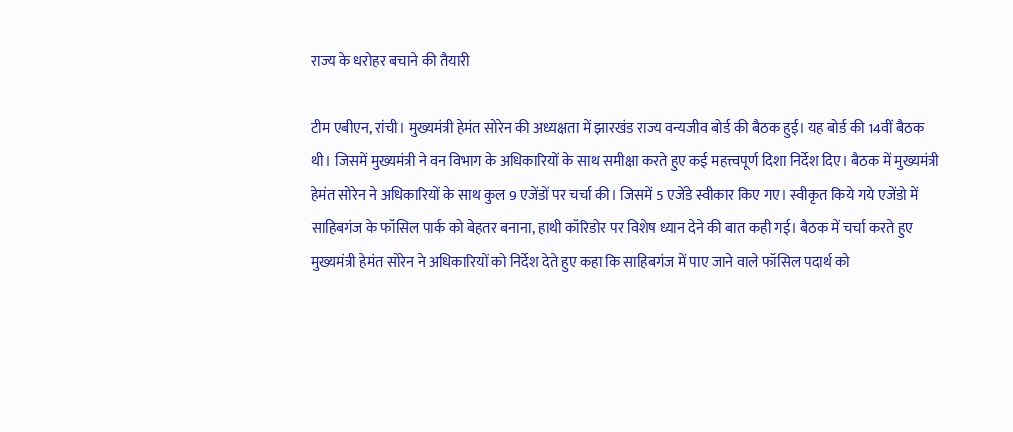राज्य के धरोहर बचाने की तैयारी

टीम एबीएन, रांची। मुख्यमंत्री हेमंत सोरेन की अध्यक्षता में झारखंड राज्य वन्यजीव बोर्ड की बैठक हुई। यह बोर्ड की 14वीं बैठक थी। जिसमें मुख्यमंत्री ने वन विभाग के अधिकारियों के साथ समीक्षा करते हुए कई महत्त्वपूर्ण दिशा निर्देश दिए। बैठक में मुख्यमंत्री हेमंत सोरेन ने अधिकारियों के साथ कुल 9 एजेंडों पर चर्चा की। जिसमें 5 एजेंडे स्वीकार किए गए। स्वीकृत किये गये एजेंडो में साहिबगंज के फॉसिल पार्क को बेहतर बनाना, हाथी कॉरिडोर पर विशेष ध्यान देने की बात कही गई। बैठक में चर्चा करते हुए मुख्यमंत्री हेमंत सोरेन ने अधिकारियों को निर्देश देते हुए कहा कि साहिबगंज में पाए जाने वाले फॉसिल पदार्थ को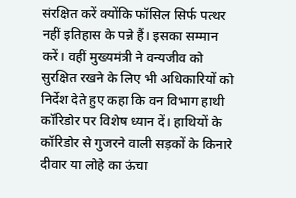संरक्षित करें क्योंकि फॉसिल सिर्फ पत्थर नहीं इतिहास के पन्ने हैं। इसका सम्मान करें। वहीं मुख्यमंत्री ने वन्यजीव को सुरक्षित रखने के लिए भी अधिकारियों को निर्देश देते हुए कहा कि वन विभाग हाथी कॉरिडोर पर विशेष ध्यान दें। हाथियों के कॉरिडोर से गुजरने वाली सड़कों के किनारे दीवार या लोहे का ऊंचा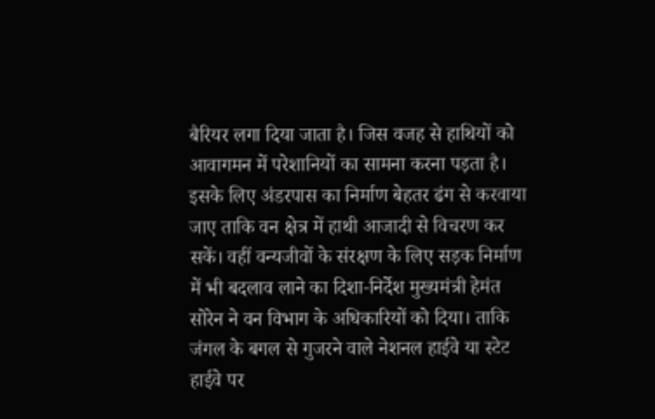बैरियर लगा दिया जाता है। जिस वजह से हाथियों को आवागमन में परेशानियों का सामना करना पड़ता है। इसके लिए अंडरपास का निर्माण बेहतर ढंग से करवाया जाए ताकि वन क्षेत्र में हाथी आजादी से विचरण कर सकें। वहीं वन्यजीवों के संरक्षण के लिए सड़क निर्माण में भी बदलाव लाने का दिशा-निर्देश मुख्यमंत्री हेमंत सोरेन ने वन विभाग के अधिकारियों को दिया। ताकि जंगल के बगल से गुजरने वाले नेशनल हाईवे या स्टेट हाईवे पर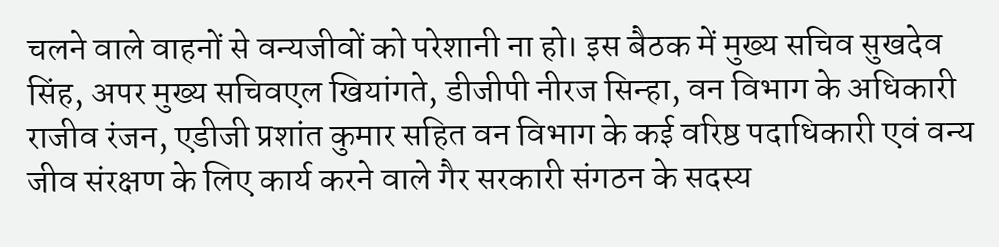चलने वाले वाहनों से वन्यजीवों को परेशानी ना हो। इस बैठक में मुख्य सचिव सुखदेव सिंह, अपर मुख्य सचिवएल खियांगते, डीजीपी नीरज सिन्हा, वन विभाग के अधिकारी राजीव रंजन, एडीजी प्रशांत कुमार सहित वन विभाग के कई वरिष्ठ पदाधिकारी एवं वन्य जीव संरक्षण के लिए कार्य करने वाले गैर सरकारी संगठन के सदस्य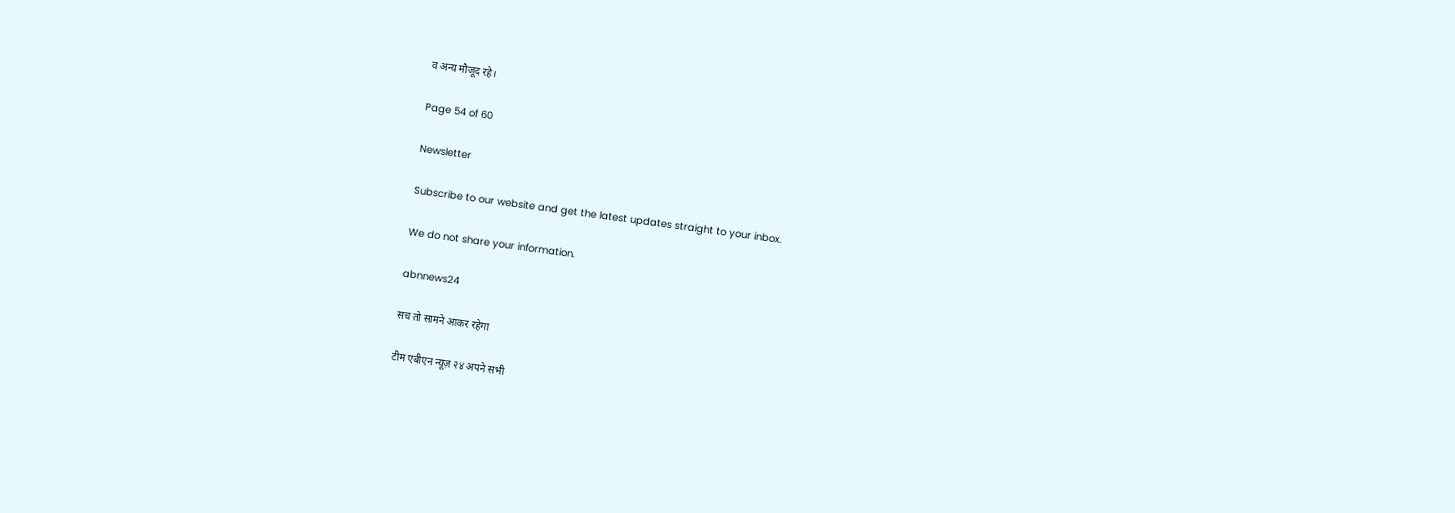व अन्य मौजूद रहे।

Page 54 of 60

Newsletter

Subscribe to our website and get the latest updates straight to your inbox.

We do not share your information.

abnnews24

सच तो सामने आकर रहेगा

टीम एबीएन न्यूज़ २४ अपने सभी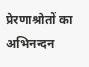प्रेरणाश्रोतों का अभिनन्दन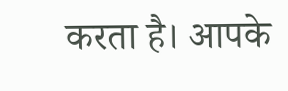करता है। आपके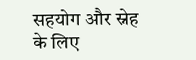सहयोग और स्नेह के लिए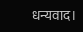धन्यवाद।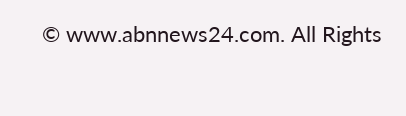© www.abnnews24.com. All Rights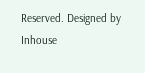Reserved. Designed by Inhouse